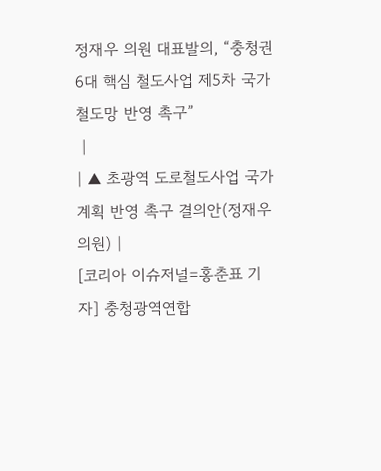정재우 의원 대표발의, “충청권 6대 핵심 철도사업 제5차 국가철도망 반영 촉구”
 |
| ▲ 초광역 도로철도사업 국가계획 반영 촉구 결의안(정재우 의원) |
[코리아 이슈저널=홍춘표 기자] 충청광역연합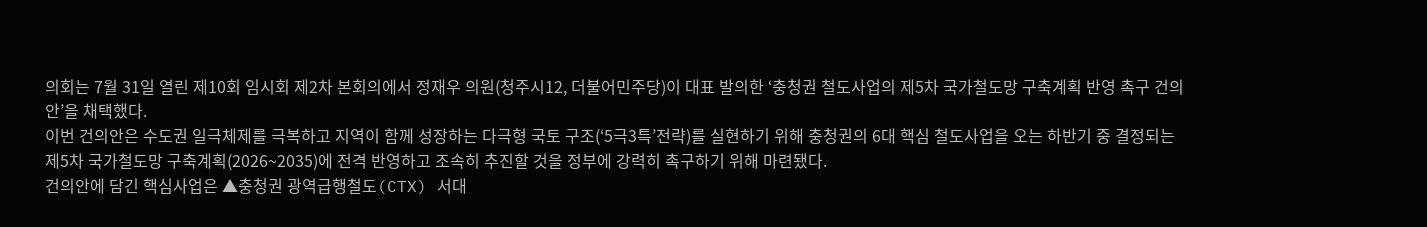의회는 7월 31일 열린 제10회 임시회 제2차 본회의에서 정재우 의원(청주시12, 더불어민주당)이 대표 발의한 ‘충청권 철도사업의 제5차 국가철도망 구축계획 반영 촉구 건의안’을 채택했다.
이번 건의안은 수도권 일극체제를 극복하고 지역이 함께 성장하는 다극형 국토 구조(‘5극3특’전략)를 실현하기 위해 충청권의 6대 핵심 철도사업을 오는 하반기 중 결정되는 제5차 국가철도망 구축계획(2026~2035)에 전격 반영하고 조속히 추진할 것을 정부에 강력히 촉구하기 위해 마련됐다.
건의안에 담긴 핵심사업은 ▲충청권 광역급행철도(CTX) 서대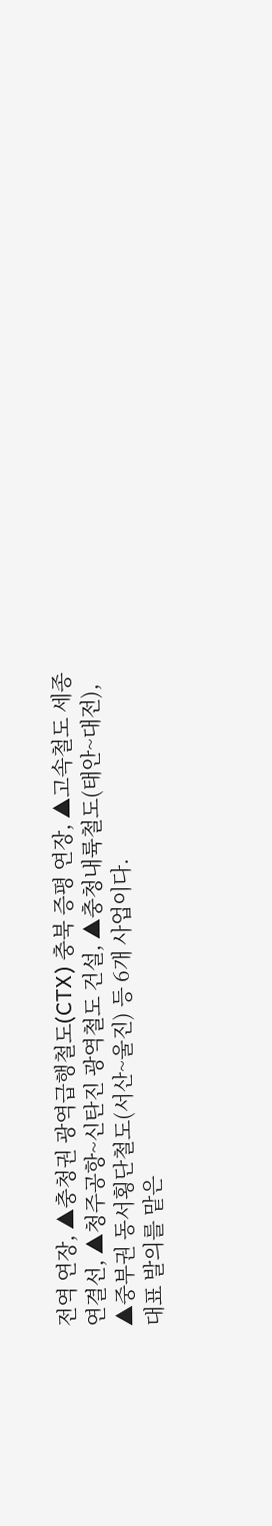전역 연장, ▲충청권 광역급행철도(CTX) 충북 증평 연장, ▲고속철도 세종 연결선, ▲청주공항~신탄진 광역철도 건설, ▲충청내륙철도(태안~대전), ▲중부권 동서횡단철도(서산~울진) 등 6개 사업이다.
대표 발의를 맡은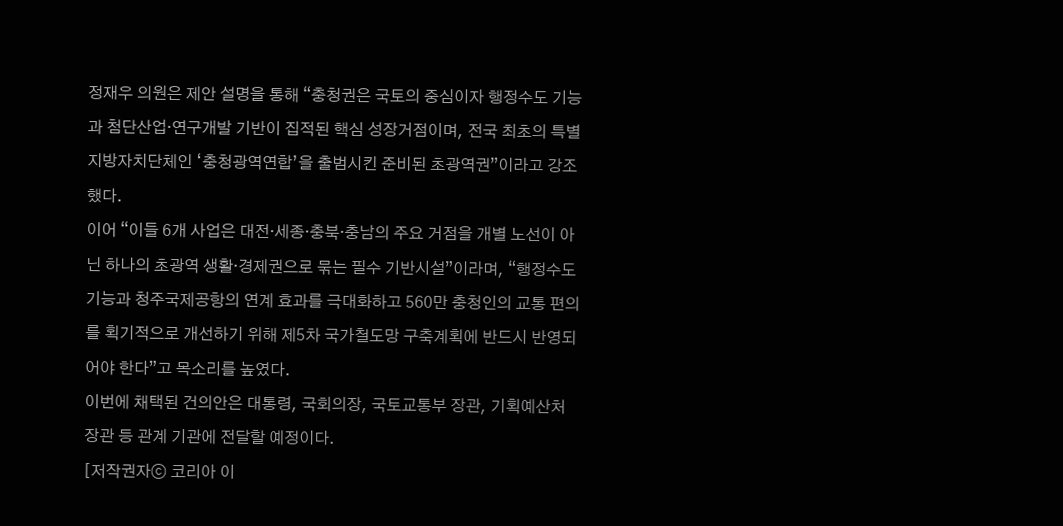정재우 의원은 제안 설명을 통해 “충청권은 국토의 중심이자 행정수도 기능과 첨단산업·연구개발 기반이 집적된 핵심 성장거점이며, 전국 최초의 특별지방자치단체인 ‘충청광역연합’을 출범시킨 준비된 초광역권”이라고 강조했다.
이어 “이들 6개 사업은 대전·세종·충북·충남의 주요 거점을 개별 노선이 아닌 하나의 초광역 생활·경제권으로 묶는 필수 기반시설”이라며, “행정수도 기능과 청주국제공항의 연계 효과를 극대화하고 560만 충청인의 교통 편의를 획기적으로 개선하기 위해 제5차 국가철도망 구축계획에 반드시 반영되어야 한다”고 목소리를 높였다.
이번에 채택된 건의안은 대통령, 국회의장, 국토교통부 장관, 기획예산처 장관 등 관계 기관에 전달할 예정이다.
[저작권자ⓒ 코리아 이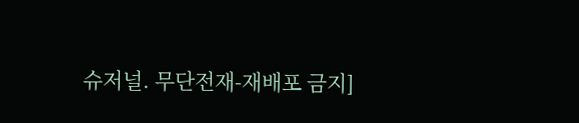슈저널. 무단전재-재배포 금지]